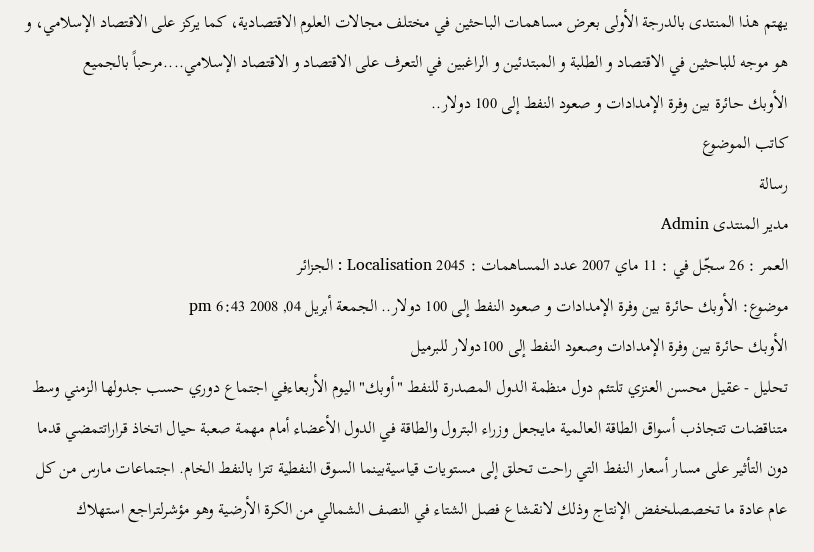يهتم هذا المنتدى بالدرجة الأولى بعرض مساهمات الباحثين في مختلف مجالات العلوم الاقتصادية، كما يركز على الاقتصاد الإسلامي، و هو موجه للباحثين في الاقتصاد و الطلبة و المبتدئين و الراغبين في التعرف على الاقتصاد و الاقتصاد الإسلامي....مرحباً بالجميع
الأوبك حائرة بين وفرة الإمدادات و صعود النفط إلى 100 دولار..
كاتب الموضوع
رسالة
مدير المنتدى Admin
العمر : 26 سجّل في : 11 ماي 2007 عدد المساهمات : 2045 Localisation : الجزائر
موضوع: الأوبك حائرة بين وفرة الإمدادات و صعود النفط إلى 100 دولار.. الجمعة أبريل 04, 2008 6:43 pm
الأوبك حائرة بين وفرة الإمدادات وصعود النفط إلى 100دولار للبرميل
تحليل - عقيل محسن العنزي تلتئم دول منظمة الدول المصدرة للنفط "أوبك" اليوم الأربعاءفي اجتماع دوري حسب جدولها الزمني وسط متناقضات تتجاذب أسواق الطاقة العالمية مايجعل وزراء البترول والطاقة في الدول الأعضاء أمام مهمة صعبة حيال اتخاذ قراراتتمضي قدما دون التأثير على مسار أسعار النفط التي راحت تحلق إلى مستويات قياسيةبينما السوق النفطية تترا بالنفط الخام. اجتماعات مارس من كل عام عادة ما تخصصلخفض الإنتاج وذلك لانقشاع فصل الشتاء في النصف الشمالي من الكرة الأرضية وهو مؤشرلتراجع استهلاك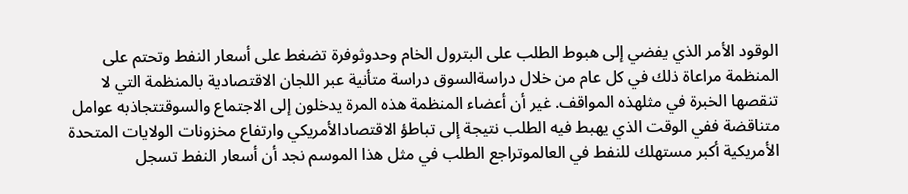الوقود الأمر الذي يفضي إلى هبوط الطلب على البترول الخام وحدوثوفرة تضغط على أسعار النفط وتحتم على المنظمة مراعاة ذلك في كل عام من خلال دراسةالسوق دراسة متأنية عبر اللجان الاقتصادية بالمنظمة التي لا تنقصها الخبرة في مثلهذه المواقف. غير أن أعضاء المنظمة هذه المرة يدخلون إلى الاجتماع والسوقتتجاذبه عوامل متناقضة ففي الوقت الذي يهبط فيه الطلب نتيجة إلى تباطؤ الاقتصادالأمريكي وارتفاع مخزونات الولايات المتحدة الأمريكية أكبر مستهلك للنفط في العالموتراجع الطلب في مثل هذا الموسم نجد أن أسعار النفط تسجل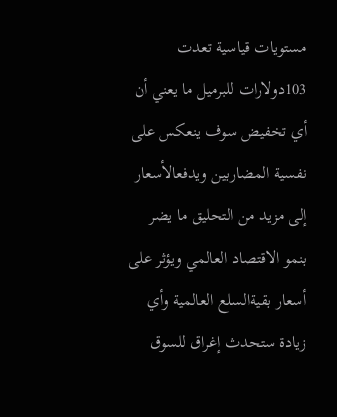مستويات قياسية تعدت 103دولارات للبرميل ما يعني أن أي تخفيض سوف ينعكس على نفسية المضاربين ويدفعالأسعار إلى مزيد من التحليق ما يضر بنمو الاقتصاد العالمي ويؤثر على أسعار بقيةالسلع العالمية وأي زيادة ستحدث إغراق للسوق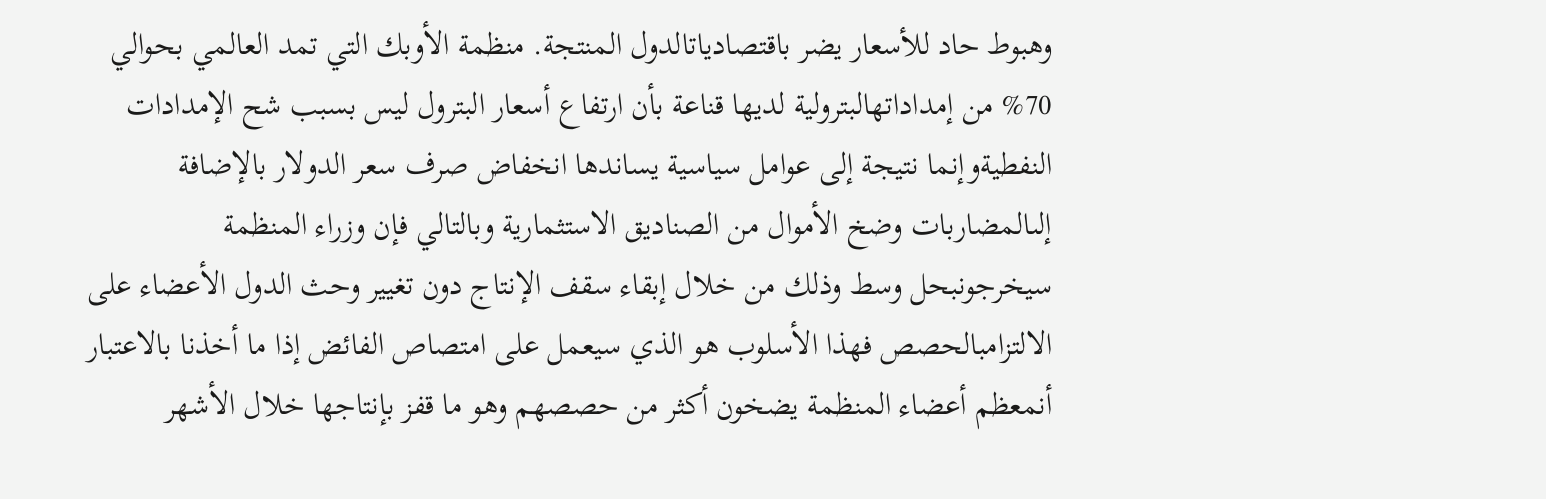وهبوط حاد للأسعار يضر باقتصادياتالدول المنتجة. منظمة الأوبك التي تمد العالمي بحوالي 70% من إمداداتهالبترولية لديها قناعة بأن ارتفاع أسعار البترول ليس بسبب شح الإمدادات النفطيةوإنما نتيجة إلى عوامل سياسية يساندها انخفاض صرف سعر الدولار بالإضافة إلىالمضاربات وضخ الأموال من الصناديق الاستثمارية وبالتالي فإن وزراء المنظمة سيخرجونبحل وسط وذلك من خلال إبقاء سقف الإنتاج دون تغيير وحث الدول الأعضاء على الالتزامبالحصص فهذا الأسلوب هو الذي سيعمل على امتصاص الفائض إذا ما أخذنا بالاعتبار أنمعظم أعضاء المنظمة يضخون أكثر من حصصهم وهو ما قفز بإنتاجها خلال الأشهر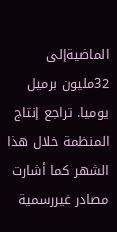الماضيةإلى 32مليون برميل يوميا. تراجع إنتاج المنظمة خلال هذا الشهر كما أشارت مصادر غيررسمية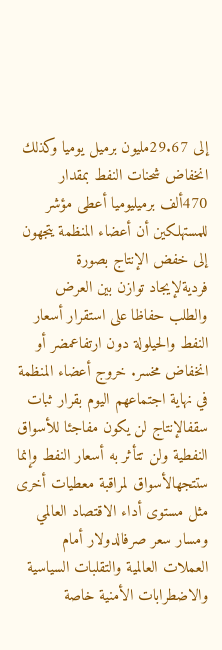إلى 29.67مليون برميل يوميا وكذلك انخفاض شحنات النفط بمقدار 470ألف برميليوميا أعطى مؤشر للمستهلكين أن أعضاء المنظمة يتجهون إلى خفض الإنتاج بصورة فرديةلإيجاد توازن بين العرض والطلب حفاظا على استقرار أسعار النفط والحيلولة دون ارتفاعمضر أو انخفاض مخسر. خروج أعضاء المنظمة في نهاية اجتماعهم اليوم بقرار ثبات سقفالإنتاج لن يكون مفاجئا للأسواق النفطية ولن تتأثر به أسعار النفط وإنما ستتجهالأسواق لمراقبة معطيات أخرى مثل مستوى أداء الاقتصاد العالمي ومسار سعر صرفالدولار أمام العملات العالمية والتقلبات السياسية والاضطرابات الأمنية خاصة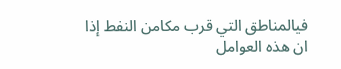فيالمناطق التي قرب مكامن النفط إذا ان هذه العوامل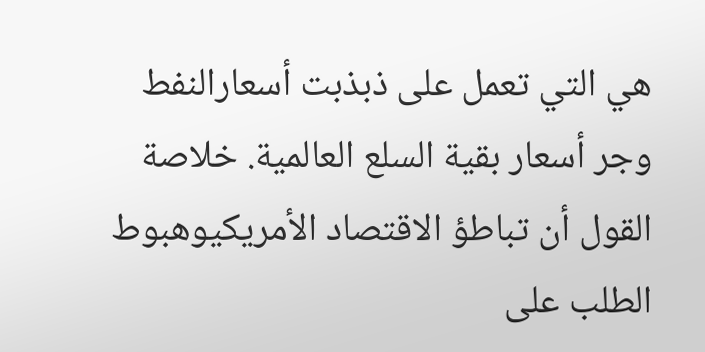هي التي تعمل على ذبذبت أسعارالنفط وجر أسعار بقية السلع العالمية. خلاصة القول أن تباطؤ الاقتصاد الأمريكيوهبوط الطلب على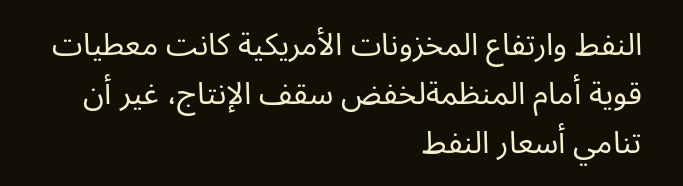النفط وارتفاع المخزونات الأمريكية كانت معطيات قوية أمام المنظمةلخفض سقف الإنتاج، غير أن تنامي أسعار النفط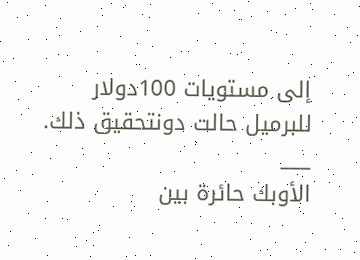إلى مستويات 100دولار للبرميل حالت دونتحقيق ذلك.
___
الأوبك حائرة بين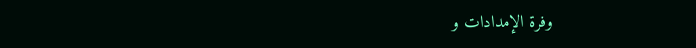وفرة الإمدادات و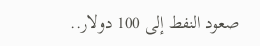صعود النفط إلى 100 دولار..